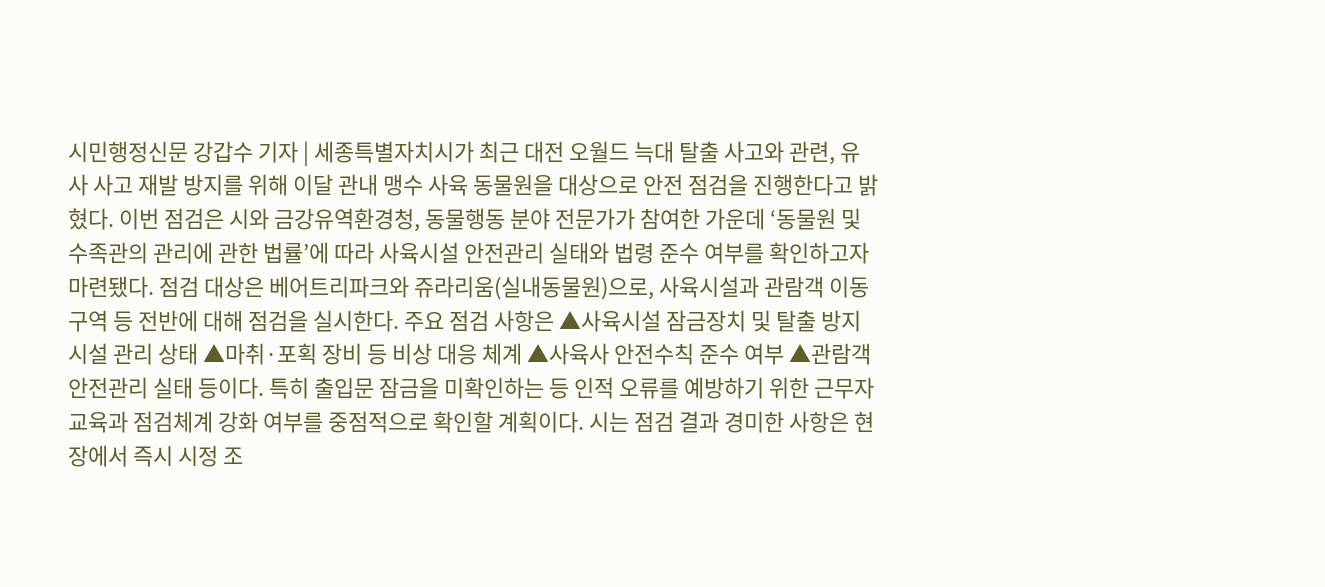시민행정신문 강갑수 기자 | 세종특별자치시가 최근 대전 오월드 늑대 탈출 사고와 관련, 유사 사고 재발 방지를 위해 이달 관내 맹수 사육 동물원을 대상으로 안전 점검을 진행한다고 밝혔다. 이번 점검은 시와 금강유역환경청, 동물행동 분야 전문가가 참여한 가운데 ‘동물원 및 수족관의 관리에 관한 법률’에 따라 사육시설 안전관리 실태와 법령 준수 여부를 확인하고자 마련됐다. 점검 대상은 베어트리파크와 쥬라리움(실내동물원)으로, 사육시설과 관람객 이동 구역 등 전반에 대해 점검을 실시한다. 주요 점검 사항은 ▲사육시설 잠금장치 및 탈출 방지시설 관리 상태 ▲마취·포획 장비 등 비상 대응 체계 ▲사육사 안전수칙 준수 여부 ▲관람객 안전관리 실태 등이다. 특히 출입문 잠금을 미확인하는 등 인적 오류를 예방하기 위한 근무자 교육과 점검체계 강화 여부를 중점적으로 확인할 계획이다. 시는 점검 결과 경미한 사항은 현장에서 즉시 시정 조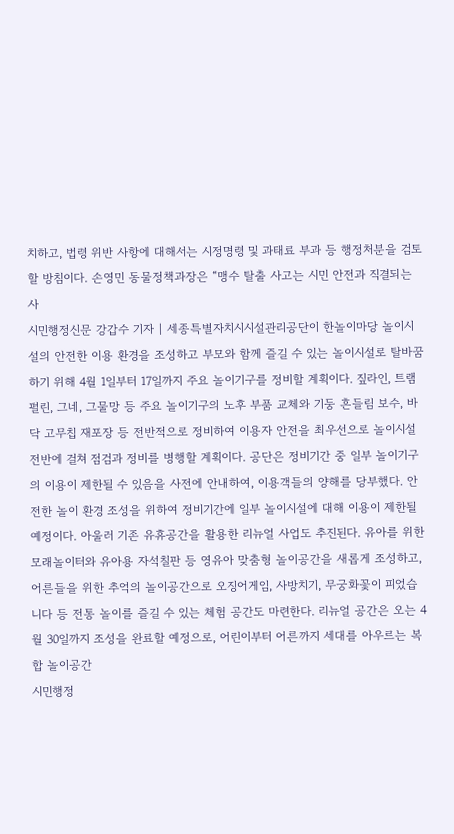치하고, 법령 위반 사항에 대해서는 시정명령 및 과태료 부과 등 행정처분을 검토할 방침이다. 손영민 동물정책과장은 “맹수 탈출 사고는 시민 안전과 직결되는 사
시민행정신문 강갑수 기자 | 세종특별자치시시설관리공단이 한놀이마당 놀이시설의 안전한 이용 환경을 조성하고 부모와 함께 즐길 수 있는 놀이시설로 탈바꿈하기 위해 4월 1일부터 17일까지 주요 놀이기구를 정비할 계획이다. 짚라인, 트램펄린, 그네, 그물망 등 주요 놀이기구의 노후 부품 교체와 기둥 흔들림 보수, 바닥 고무칩 재포장 등 전반적으로 정비하여 이용자 안전을 최우선으로 놀이시설 전반에 걸쳐 점검과 정비를 병행할 계획이다. 공단은 정비기간 중 일부 놀이기구의 이용이 제한될 수 있음을 사전에 안내하여, 이용객들의 양해를 당부했다. 안전한 놀이 환경 조성을 위하여 정비기간에 일부 놀이시설에 대해 이용이 제한될 예정이다. 아울러 기존 유휴공간을 활용한 리뉴얼 사업도 추진된다. 유아를 위한 모래놀이터와 유아용 자석칠판 등 영유아 맞춤형 놀이공간을 새롭게 조성하고, 어른들을 위한 추억의 놀이공간으로 오징어게임, 사방치기, 무궁화꽃이 피었습니다 등 전통 놀이를 즐길 수 있는 체험 공간도 마련한다. 리뉴얼 공간은 오는 4월 30일까지 조성을 완료할 예정으로, 어린이부터 어른까지 세대를 아우르는 복합 놀이공간
시민행정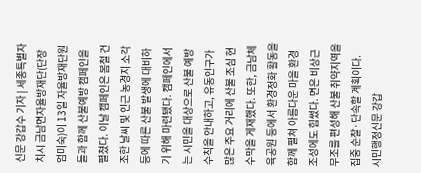신문 강갑수 기자 | 세종특별자치시 금남면자율방재단(단장 엄미숙)이 13일 자율방재단원들과 함께 산불예방 캠페인을 펼쳤다. 이날 캠페인은 봄철 건조한 날씨 및 인근 농경지 소각 등에 따른 산불 발생에 대비하기 위해 마련됐다. 캠페인에서는 시민을 대상으로 산불 예방수칙을 안내하고, 유동인구가 많은 주요 거리에 산불 조심 현수막을 게재했다. 또한, 금남체육공원 등에서 환경정화 활동을 함께 펼쳐 아름다운 마을 환경 조성에도 힘썼다. 면은 비상근무조를 편성해 산불 취약지역을 집중 순찰·단속할 계획이다.
시민행정신문 강갑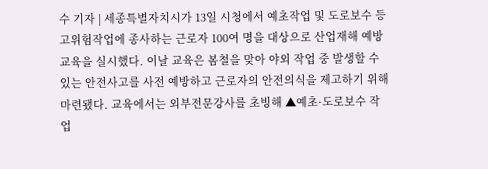수 기자 | 세종특별자치시가 13일 시청에서 예초작업 및 도로보수 등 고위험작업에 종사하는 근로자 100여 명을 대상으로 산업재해 예방교육을 실시했다. 이날 교육은 봄철을 맞아 야외 작업 중 발생할 수 있는 안전사고를 사전 예방하고 근로자의 안전의식을 제고하기 위해 마련됐다. 교육에서는 외부전문강사를 초빙해 ▲예초·도로보수 작업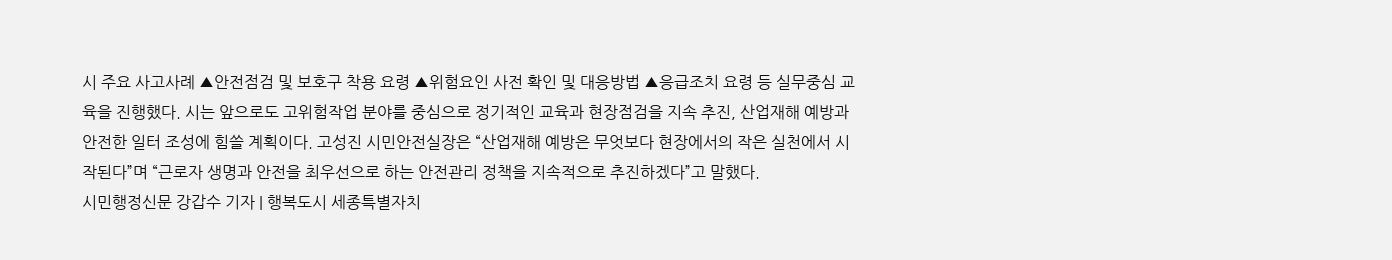시 주요 사고사례 ▲안전점검 및 보호구 착용 요령 ▲위험요인 사전 확인 및 대응방법 ▲응급조치 요령 등 실무중심 교육을 진행했다. 시는 앞으로도 고위험작업 분야를 중심으로 정기적인 교육과 현장점검을 지속 추진, 산업재해 예방과 안전한 일터 조성에 힘쓸 계획이다. 고성진 시민안전실장은 “산업재해 예방은 무엇보다 현장에서의 작은 실천에서 시작된다”며 “근로자 생명과 안전을 최우선으로 하는 안전관리 정책을 지속적으로 추진하겠다”고 말했다.
시민행정신문 강갑수 기자 | 행복도시 세종특별자치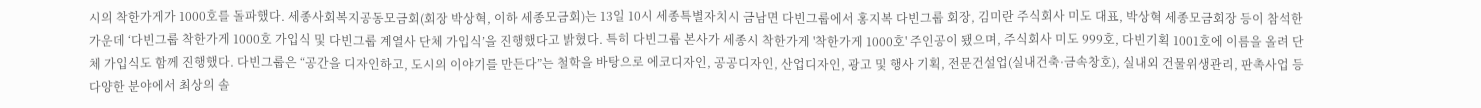시의 착한가게가 1000호를 돌파했다. 세종사회복지공동모금회(회장 박상혁, 이하 세종모금회)는 13일 10시 세종특별자치시 금남면 다빈그룹에서 홍지복 다빈그룹 회장, 김미란 주식회사 미도 대표, 박상혁 세종모금회장 등이 참석한 가운데 ‘다빈그룹 착한가게 1000호 가입식 및 다빈그룹 계열사 단체 가입식’을 진행했다고 밝혔다. 특히 다빈그룹 본사가 세종시 착한가게 '착한가게 1000호' 주인공이 됐으며, 주식회사 미도 999호, 다빈기획 1001호에 이름을 올려 단체 가입식도 함께 진행했다. 다빈그룹은 “공간을 디자인하고, 도시의 이야기를 만든다”는 철학을 바탕으로 에코디자인, 공공디자인, 산업디자인, 광고 및 행사 기획, 전문건설업(실내건축·금속창호), 실내외 건물위생관리, 판촉사업 등 다양한 분야에서 최상의 솔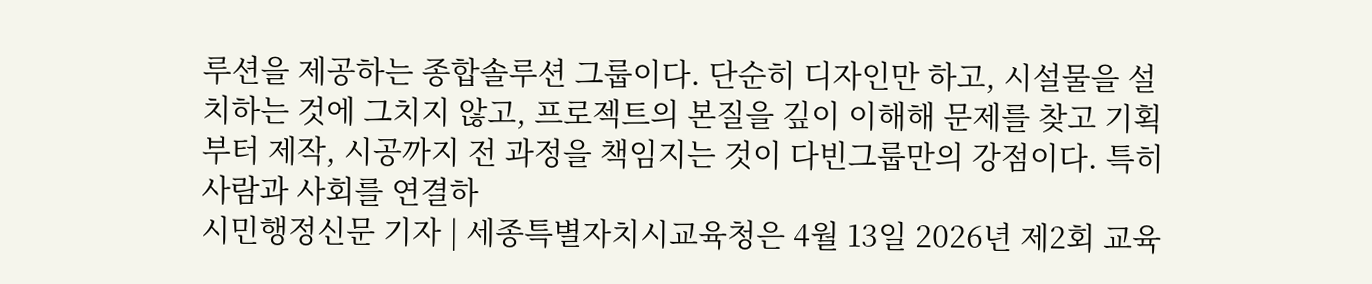루션을 제공하는 종합솔루션 그룹이다. 단순히 디자인만 하고, 시설물을 설치하는 것에 그치지 않고, 프로젝트의 본질을 깊이 이해해 문제를 찾고 기획부터 제작, 시공까지 전 과정을 책임지는 것이 다빈그룹만의 강점이다. 특히 사람과 사회를 연결하
시민행정신문 기자 | 세종특별자치시교육청은 4월 13일 2026년 제2회 교육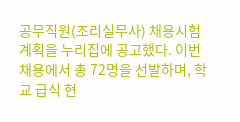공무직원(조리실무사) 채용시험 계획을 누리집에 공고했다. 이번 채용에서 총 72명을 선발하며, 학교 급식 현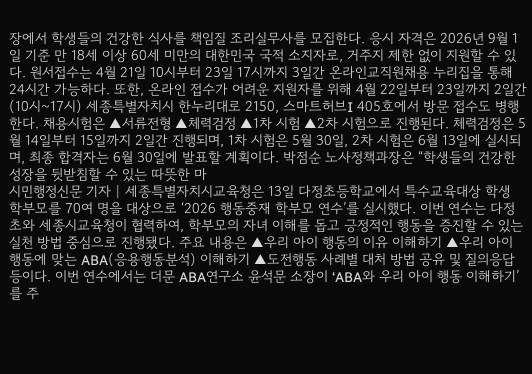장에서 학생들의 건강한 식사를 책임질 조리실무사를 모집한다. 응시 자격은 2026년 9월 1일 기준 만 18세 이상 60세 미만의 대한민국 국적 소지자로, 거주지 제한 없이 지원할 수 있다. 원서접수는 4월 21일 10시부터 23일 17시까지 3일간 온라인교직원채용 누리집을 통해 24시간 가능하다. 또한, 온라인 접수가 어려운 지원자를 위해 4월 22일부터 23일까지 2일간(10시~17시) 세종특별자치시 한누리대로 2150, 스마트허브I 405호에서 방문 접수도 병행한다. 채용시험은 ▲서류전형 ▲체력검정 ▲1차 시험 ▲2차 시험으로 진행된다. 체력검정은 5월 14일부터 15일까지 2일간 진행되며, 1차 시험은 5월 30일, 2차 시험은 6월 13일에 실시되며, 최종 합격자는 6월 30일에 발표할 계획이다. 박점순 노사정책과장은 “학생들의 건강한 성장을 뒷받침할 수 있는 따뜻한 마
시민행정신문 기자 | 세종특별자치시교육청은 13일 다정초등학교에서 특수교육대상 학생 학부모를 70여 명을 대상으로 ‘2026 행동중재 학부모 연수’를 실시했다. 이번 연수는 다정초와 세종시교육청이 협력하여, 학부모의 자녀 이해를 돕고 긍정적인 행동을 증진할 수 있는 실천 방법 중심으로 진행됐다. 주요 내용은 ▲우리 아이 행동의 이유 이해하기 ▲우리 아이 행동에 맞는 ABA(응용행동분석) 이해하기 ▲도전행동 사례별 대처 방법 공유 및 질의응답 등이다. 이번 연수에서는 더문 ABA연구소 윤석문 소장이 ‘ABA와 우리 아이 행동 이해하기’를 주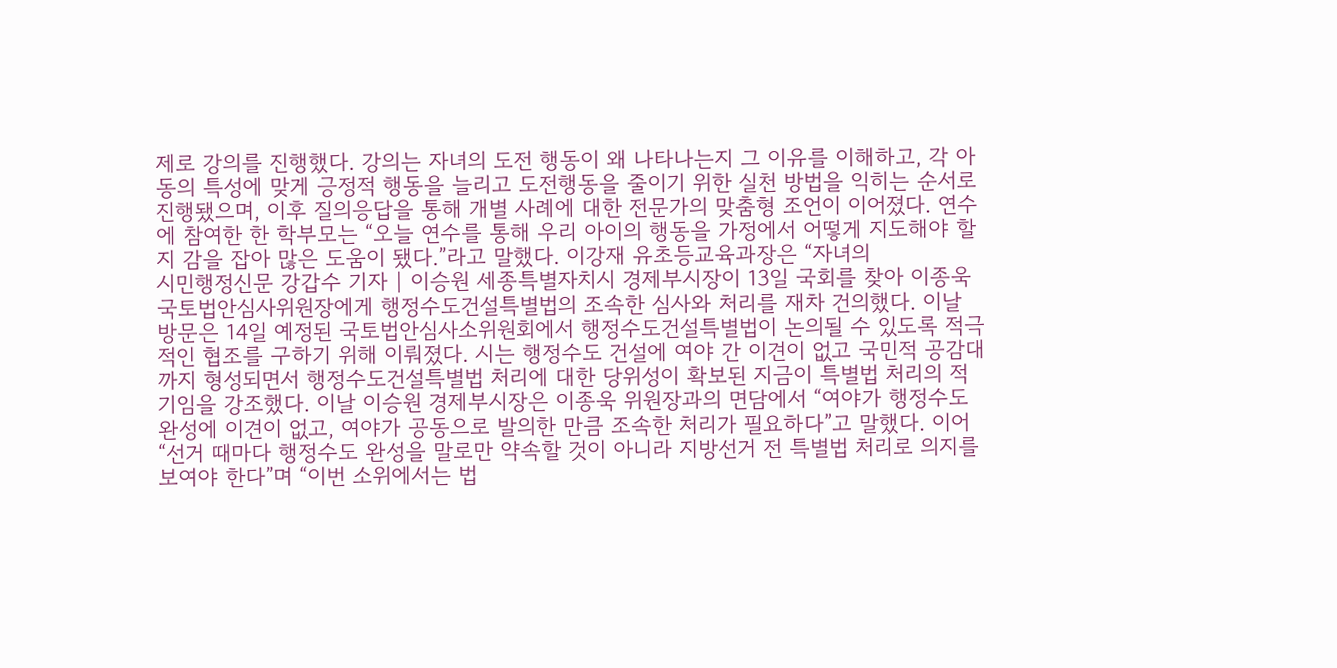제로 강의를 진행했다. 강의는 자녀의 도전 행동이 왜 나타나는지 그 이유를 이해하고, 각 아동의 특성에 맞게 긍정적 행동을 늘리고 도전행동을 줄이기 위한 실천 방법을 익히는 순서로 진행됐으며, 이후 질의응답을 통해 개별 사례에 대한 전문가의 맞춤형 조언이 이어졌다. 연수에 참여한 한 학부모는 “오늘 연수를 통해 우리 아이의 행동을 가정에서 어떻게 지도해야 할지 감을 잡아 많은 도움이 됐다.”라고 말했다. 이강재 유초등교육과장은 “자녀의
시민행정신문 강갑수 기자 | 이승원 세종특별자치시 경제부시장이 13일 국회를 찾아 이종욱 국토법안심사위원장에게 행정수도건설특별법의 조속한 심사와 처리를 재차 건의했다. 이날 방문은 14일 예정된 국토법안심사소위원회에서 행정수도건설특별법이 논의될 수 있도록 적극적인 협조를 구하기 위해 이뤄졌다. 시는 행정수도 건설에 여야 간 이견이 없고 국민적 공감대까지 형성되면서 행정수도건설특별법 처리에 대한 당위성이 확보된 지금이 특별법 처리의 적기임을 강조했다. 이날 이승원 경제부시장은 이종욱 위원장과의 면담에서 “여야가 행정수도 완성에 이견이 없고, 여야가 공동으로 발의한 만큼 조속한 처리가 필요하다”고 말했다. 이어 “선거 때마다 행정수도 완성을 말로만 약속할 것이 아니라 지방선거 전 특별법 처리로 의지를 보여야 한다”며 “이번 소위에서는 법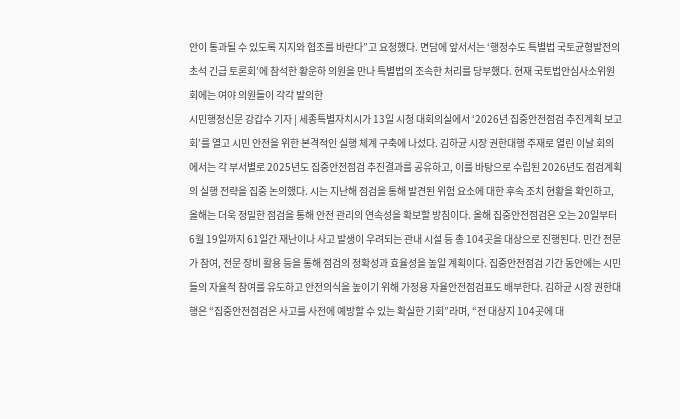안이 통과될 수 있도록 지지와 협조를 바란다”고 요청했다. 면담에 앞서서는 ‘행정수도 특별법 국토균형발전의 초석 긴급 토론회’에 참석한 황운하 의원을 만나 특별법의 조속한 처리를 당부했다. 현재 국토법안심사소위원회에는 여야 의원들이 각각 발의한
시민행정신문 강갑수 기자 | 세종특별자치시가 13일 시청 대회의실에서 ‘2026년 집중안전점검 추진계획 보고회’를 열고 시민 안전을 위한 본격적인 실행 체계 구축에 나섰다. 김하균 시장 권한대행 주재로 열린 이날 회의에서는 각 부서별로 2025년도 집중안전점검 추진결과를 공유하고, 이를 바탕으로 수립된 2026년도 점검계획의 실행 전략을 집중 논의했다. 시는 지난해 점검을 통해 발견된 위험 요소에 대한 후속 조치 현황을 확인하고, 올해는 더욱 정밀한 점검을 통해 안전 관리의 연속성을 확보할 방침이다. 올해 집중안전점검은 오는 20일부터 6월 19일까지 61일간 재난이나 사고 발생이 우려되는 관내 시설 등 총 104곳을 대상으로 진행된다. 민간 전문가 참여, 전문 장비 활용 등을 통해 점검의 정확성과 효율성을 높일 계획이다. 집중안전점검 기간 동안에는 시민들의 자율적 참여를 유도하고 안전의식을 높이기 위해 가정용 자율안전점검표도 배부한다. 김하균 시장 권한대행은 “집중안전점검은 사고를 사전에 예방할 수 있는 확실한 기회”라며, “전 대상지 104곳에 대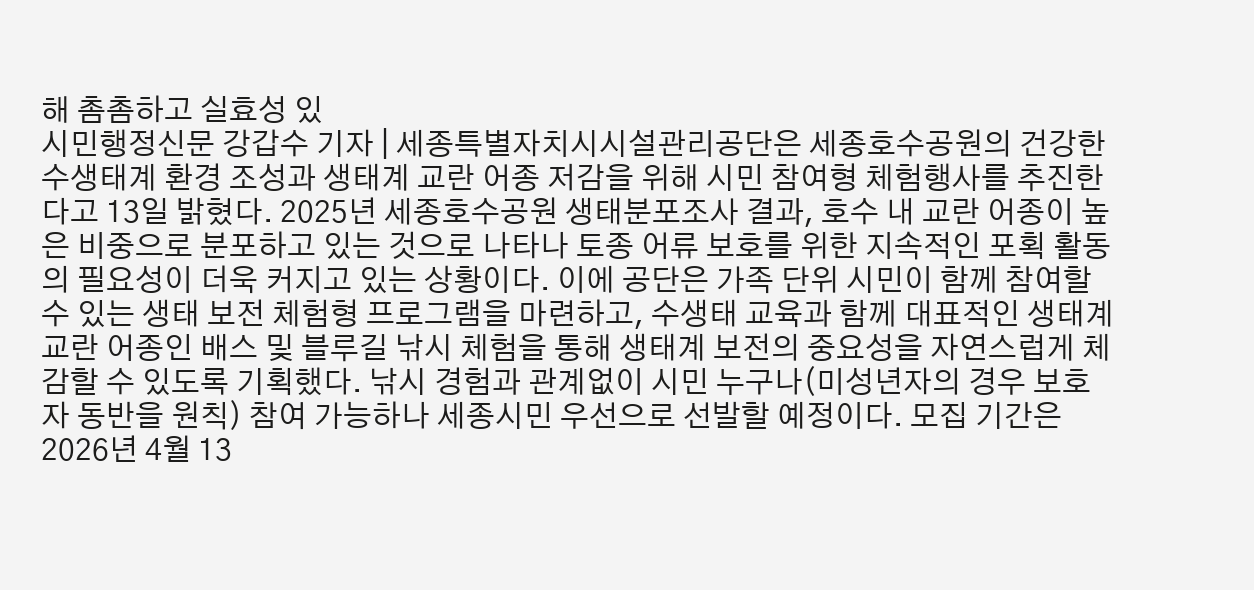해 촘촘하고 실효성 있
시민행정신문 강갑수 기자 | 세종특별자치시시설관리공단은 세종호수공원의 건강한 수생태계 환경 조성과 생태계 교란 어종 저감을 위해 시민 참여형 체험행사를 추진한다고 13일 밝혔다. 2025년 세종호수공원 생태분포조사 결과, 호수 내 교란 어종이 높은 비중으로 분포하고 있는 것으로 나타나 토종 어류 보호를 위한 지속적인 포획 활동의 필요성이 더욱 커지고 있는 상황이다. 이에 공단은 가족 단위 시민이 함께 참여할 수 있는 생태 보전 체험형 프로그램을 마련하고, 수생태 교육과 함께 대표적인 생태계 교란 어종인 배스 및 블루길 낚시 체험을 통해 생태계 보전의 중요성을 자연스럽게 체감할 수 있도록 기획했다. 낚시 경험과 관계없이 시민 누구나(미성년자의 경우 보호자 동반을 원칙) 참여 가능하나 세종시민 우선으로 선발할 예정이다. 모집 기간은 2026년 4월 13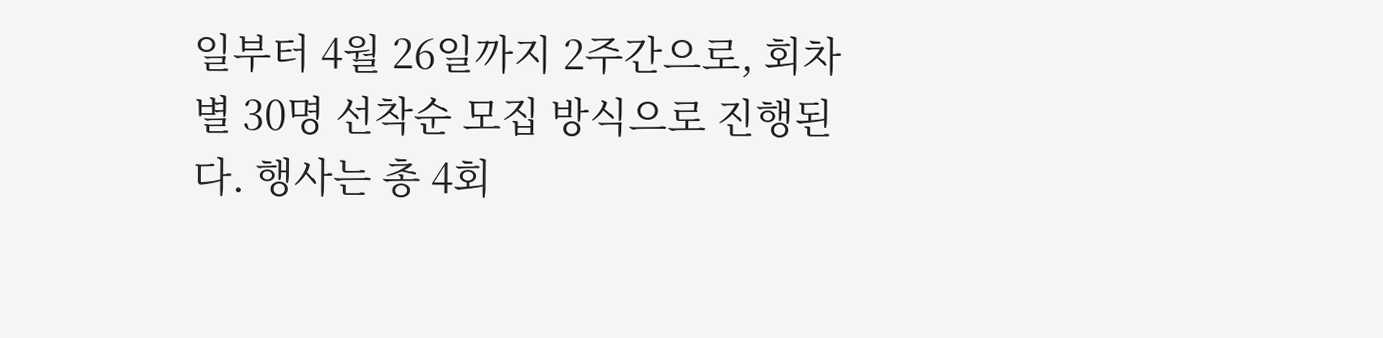일부터 4월 26일까지 2주간으로, 회차별 30명 선착순 모집 방식으로 진행된다. 행사는 총 4회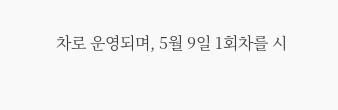차로 운영되며, 5월 9일 1회차를 시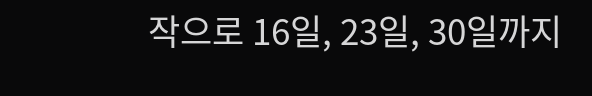작으로 16일, 23일, 30일까지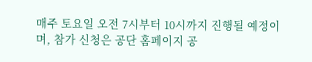매주 토요일 오전 7시부터 10시까지 진행될 예정이며, 참가 신청은 공단 홈페이지 공